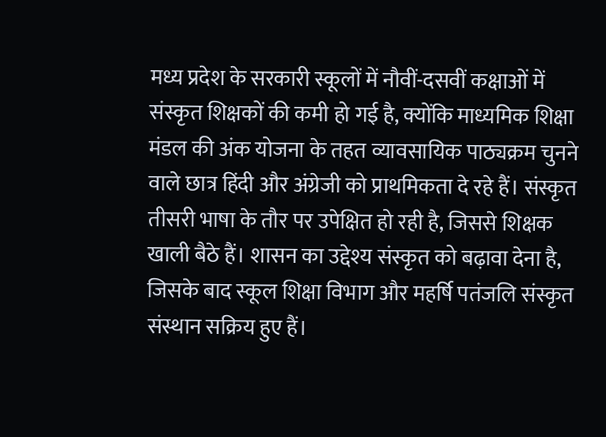मध्य प्रदेश के सरकारी स्कूलों में नौवीं-दसवीं कक्षाओं में संस्कृत शिक्षकों की कमी हो गई है, क्योंकि माध्यमिक शिक्षा मंडल की अंक योजना के तहत व्यावसायिक पाठ्यक्रम चुनने वाले छात्र हिंदी और अंग्रेजी को प्राथमिकता दे रहे हैं। संस्कृत तीसरी भाषा के तौर पर उपेक्षित हो रही है, जिससे शिक्षक खाली बैठे हैं। शासन का उद्देश्य संस्कृत को बढ़ावा देना है, जिसके बाद स्कूल शिक्षा विभाग और महर्षि पतंजलि संस्कृत संस्थान सक्रिय हुए हैं।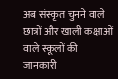अब संस्कृत चुनने वाले छात्रों और खाली कक्षाओं वाले स्कूलों की जानकारी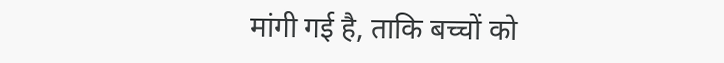मांगी गई है, ताकि बच्चों को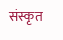संस्कृत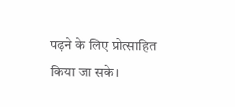पढ़ने के लिए प्रोत्साहित किया जा सके।